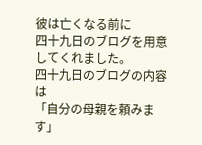彼は亡くなる前に
四十九日のブログを用意してくれました。
四十九日のブログの内容は
「自分の母親を頼みます」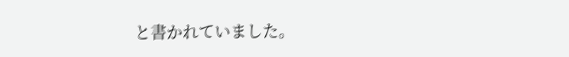と書かれていました。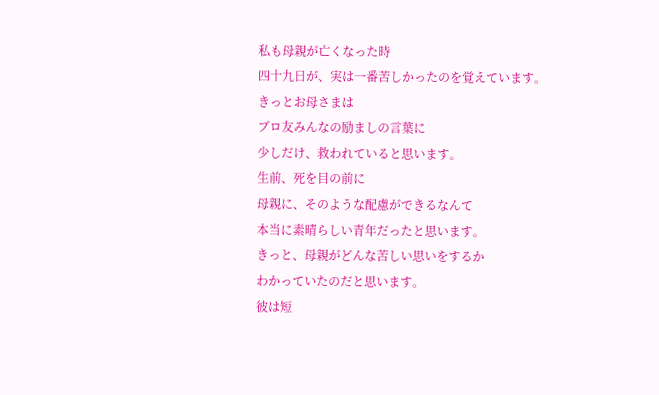私も母親が亡くなった時
四十九日が、実は一番苦しかったのを覚えています。
きっとお母さまは
ブロ友みんなの励ましの言葉に
少しだけ、救われていると思います。
生前、死を目の前に
母親に、そのような配慮ができるなんて
本当に素晴らしい青年だったと思います。
きっと、母親がどんな苦しい思いをするか
わかっていたのだと思います。
彼は短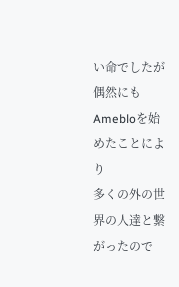い命でしたが
偶然にもAmebloを始めたことにより
多くの外の世界の人達と繋がったので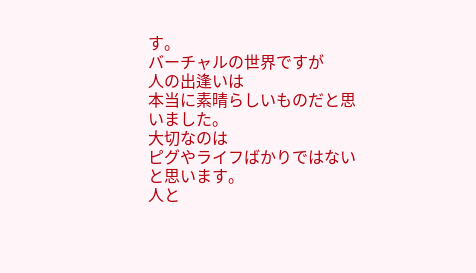す。
バーチャルの世界ですが
人の出逢いは
本当に素晴らしいものだと思いました。
大切なのは
ピグやライフばかりではないと思います。
人と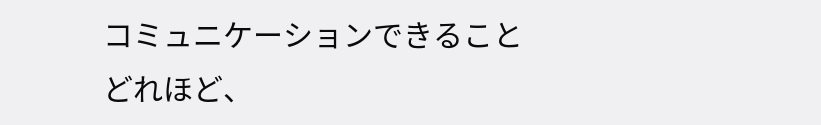コミュニケーションできること
どれほど、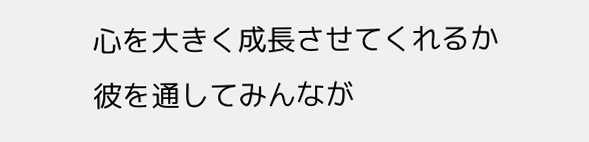心を大きく成長させてくれるか
彼を通してみんなが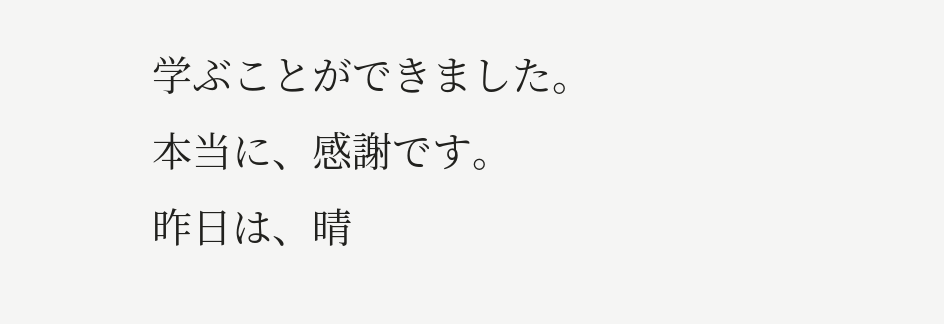学ぶことができました。
本当に、感謝です。
昨日は、晴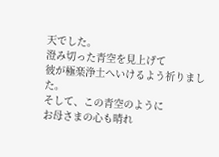天でした。
澄み切った青空を見上げて
彼が極楽浄土へいけるよう祈りました。
そして、この青空のように
お母さまの心も晴れ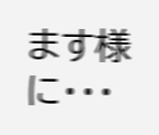ます様に・・・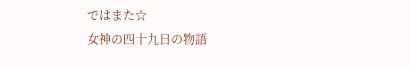ではまた☆
女神の四十九日の物語